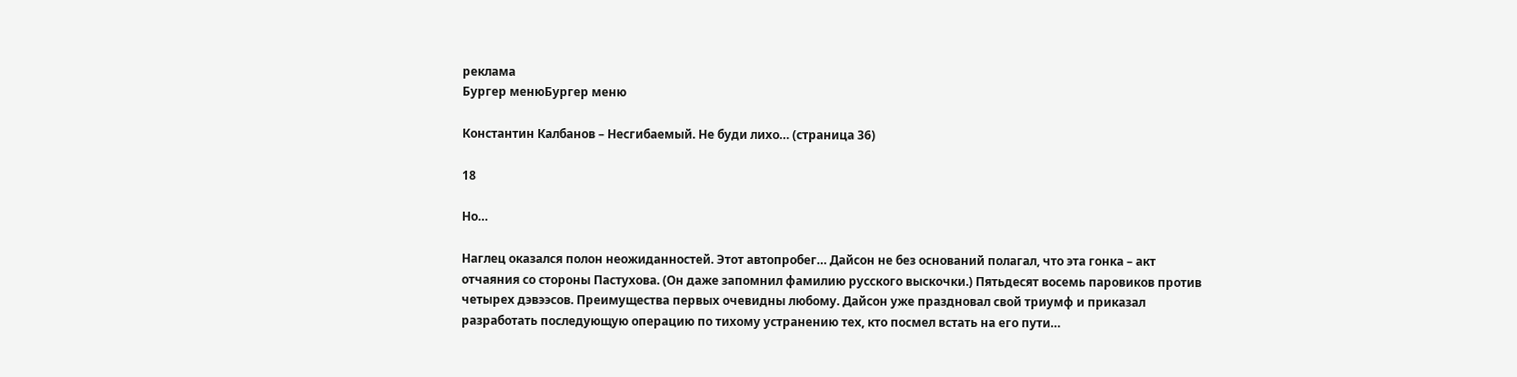реклама
Бургер менюБургер меню

Константин Калбанов – Несгибаемый. Не буди лихо… (страница 36)

18

Но…

Наглец оказался полон неожиданностей. Этот автопробег… Дайсон не без оснований полагал, что эта гонка – акт отчаяния со стороны Пастухова. (Он даже запомнил фамилию русского выскочки.) Пятьдесят восемь паровиков против четырех дэвээсов. Преимущества первых очевидны любому. Дайсон уже праздновал свой триумф и приказал разработать последующую операцию по тихому устранению тех, кто посмел встать на его пути…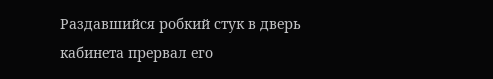Раздавшийся робкий стук в дверь кабинета прервал его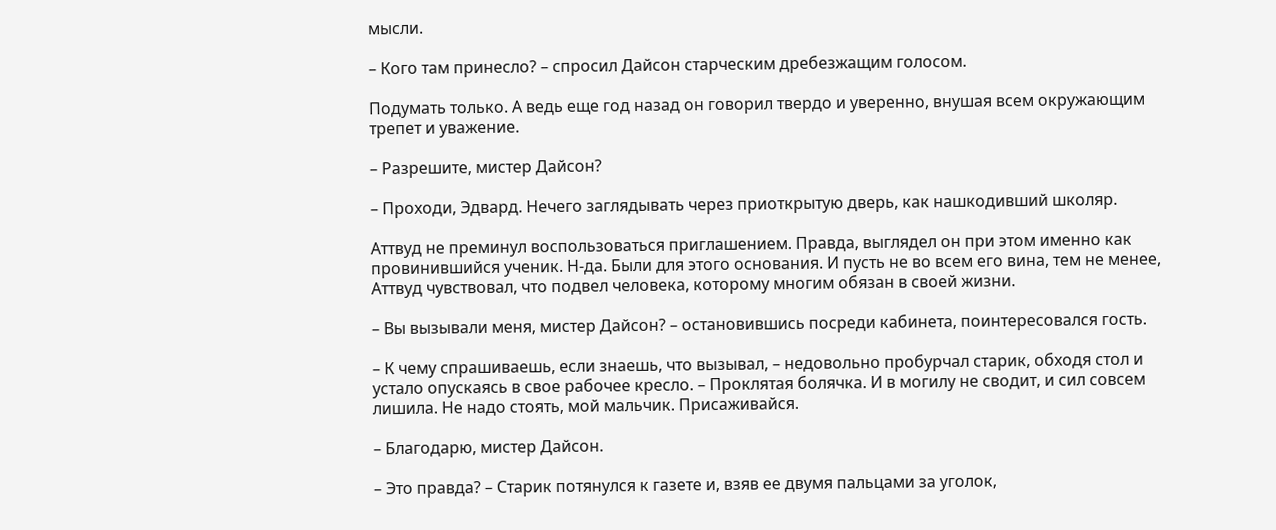мысли.

– Кого там принесло? – спросил Дайсон старческим дребезжащим голосом.

Подумать только. А ведь еще год назад он говорил твердо и уверенно, внушая всем окружающим трепет и уважение.

– Разрешите, мистер Дайсон?

– Проходи, Эдвард. Нечего заглядывать через приоткрытую дверь, как нашкодивший школяр.

Аттвуд не преминул воспользоваться приглашением. Правда, выглядел он при этом именно как провинившийся ученик. Н-да. Были для этого основания. И пусть не во всем его вина, тем не менее, Аттвуд чувствовал, что подвел человека, которому многим обязан в своей жизни.

– Вы вызывали меня, мистер Дайсон? – остановившись посреди кабинета, поинтересовался гость.

– К чему спрашиваешь, если знаешь, что вызывал, – недовольно пробурчал старик, обходя стол и устало опускаясь в свое рабочее кресло. – Проклятая болячка. И в могилу не сводит, и сил совсем лишила. Не надо стоять, мой мальчик. Присаживайся.

– Благодарю, мистер Дайсон.

– Это правда? – Старик потянулся к газете и, взяв ее двумя пальцами за уголок,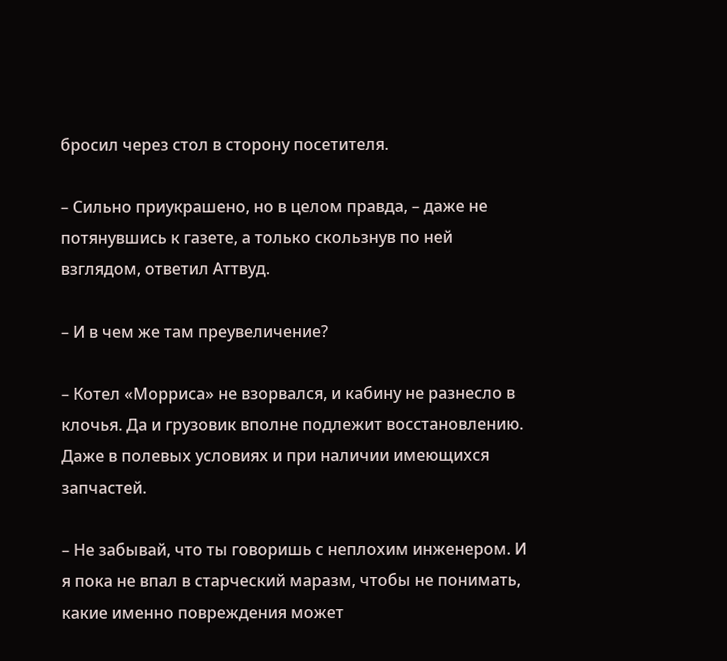бросил через стол в сторону посетителя.

– Сильно приукрашено, но в целом правда, – даже не потянувшись к газете, а только скользнув по ней взглядом, ответил Аттвуд.

– И в чем же там преувеличение?

– Котел «Морриса» не взорвался, и кабину не разнесло в клочья. Да и грузовик вполне подлежит восстановлению. Даже в полевых условиях и при наличии имеющихся запчастей.

– Не забывай, что ты говоришь с неплохим инженером. И я пока не впал в старческий маразм, чтобы не понимать, какие именно повреждения может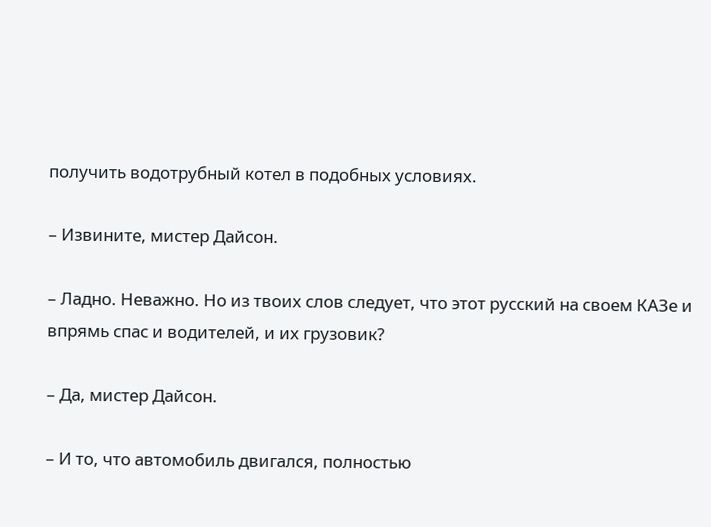получить водотрубный котел в подобных условиях.

– Извините, мистер Дайсон.

– Ладно. Неважно. Но из твоих слов следует, что этот русский на своем КАЗе и впрямь спас и водителей, и их грузовик?

– Да, мистер Дайсон.

– И то, что автомобиль двигался, полностью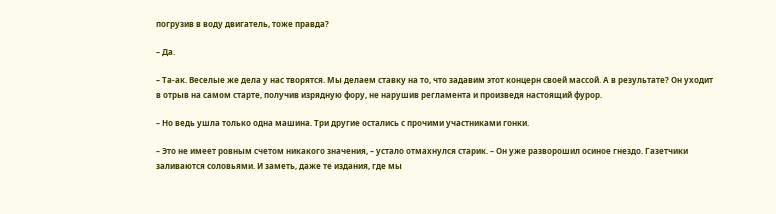погрузив в воду двигатель, тоже правда?

– Да.

– Та-ак. Веселые же дела у нас творятся. Мы делаем ставку на то, что задавим этот концерн своей массой. А в результате? Он уходит в отрыв на самом старте, получив изрядную фору, не нарушив регламента и произведя настоящий фурор.

– Но ведь ушла только одна машина. Три другие остались с прочими участниками гонки.

– Это не имеет ровным счетом никакого значения, – устало отмахнулся старик. – Он уже разворошил осиное гнездо. Газетчики заливаются соловьями. И заметь, даже те издания, где мы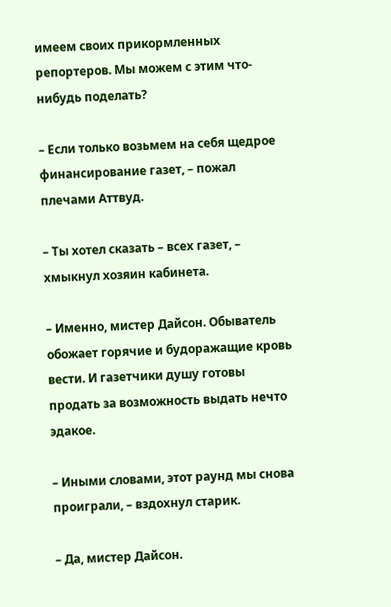имеем своих прикормленных репортеров. Мы можем с этим что-нибудь поделать?

– Если только возьмем на себя щедрое финансирование газет, – пожал плечами Аттвуд.

– Ты хотел сказать – всех газет, – хмыкнул хозяин кабинета.

– Именно, мистер Дайсон. Обыватель обожает горячие и будоражащие кровь вести. И газетчики душу готовы продать за возможность выдать нечто эдакое.

– Иными словами, этот раунд мы снова проиграли, – вздохнул старик.

– Да, мистер Дайсон.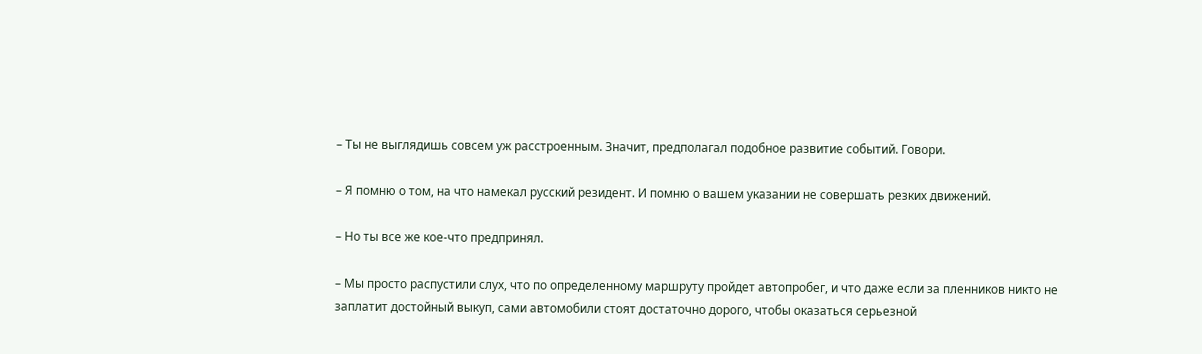– Ты не выглядишь совсем уж расстроенным. Значит, предполагал подобное развитие событий. Говори.

– Я помню о том, на что намекал русский резидент. И помню о вашем указании не совершать резких движений.

– Но ты все же кое-что предпринял.

– Мы просто распустили слух, что по определенному маршруту пройдет автопробег, и что даже если за пленников никто не заплатит достойный выкуп, сами автомобили стоят достаточно дорого, чтобы оказаться серьезной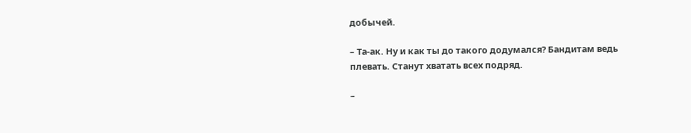добычей.

– Та-ак. Ну и как ты до такого додумался? Бандитам ведь плевать. Станут хватать всех подряд.

–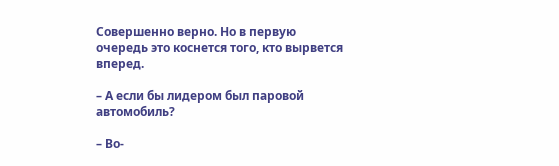Совершенно верно. Но в первую очередь это коснется того, кто вырвется вперед.

– А если бы лидером был паровой автомобиль?

– Во-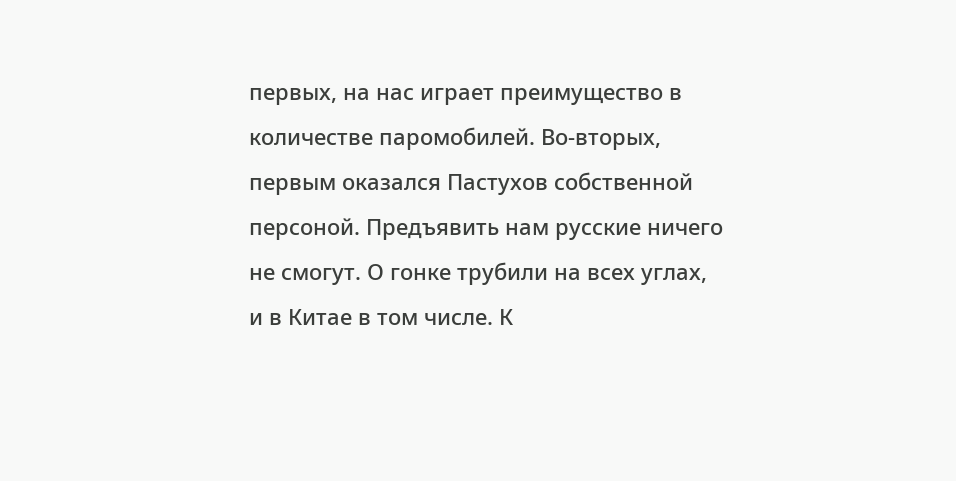первых, на нас играет преимущество в количестве паромобилей. Во-вторых, первым оказался Пастухов собственной персоной. Предъявить нам русские ничего не смогут. О гонке трубили на всех углах, и в Китае в том числе. К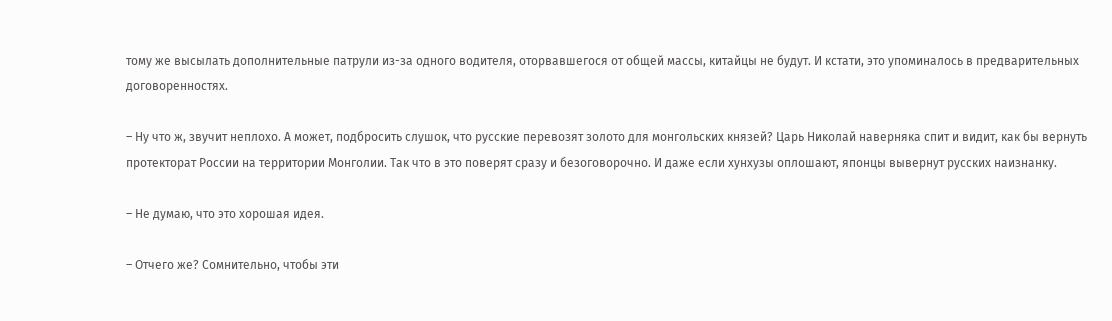тому же высылать дополнительные патрули из-за одного водителя, оторвавшегося от общей массы, китайцы не будут. И кстати, это упоминалось в предварительных договоренностях.

– Ну что ж, звучит неплохо. А может, подбросить слушок, что русские перевозят золото для монгольских князей? Царь Николай наверняка спит и видит, как бы вернуть протекторат России на территории Монголии. Так что в это поверят сразу и безоговорочно. И даже если хунхузы оплошают, японцы вывернут русских наизнанку.

– Не думаю, что это хорошая идея.

– Отчего же? Сомнительно, чтобы эти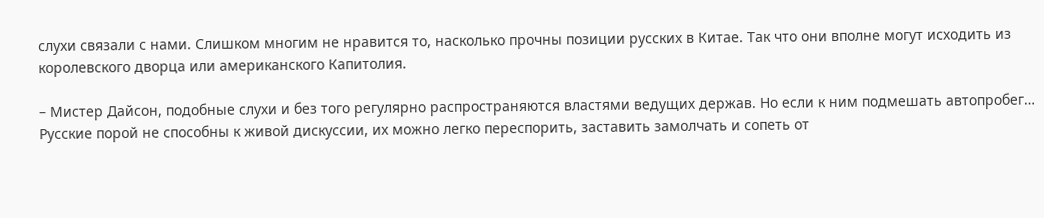слухи связали с нами. Слишком многим не нравится то, насколько прочны позиции русских в Китае. Так что они вполне могут исходить из королевского дворца или американского Капитолия.

– Мистер Дайсон, подобные слухи и без того регулярно распространяются властями ведущих держав. Но если к ним подмешать автопробег… Русские порой не способны к живой дискуссии, их можно легко переспорить, заставить замолчать и сопеть от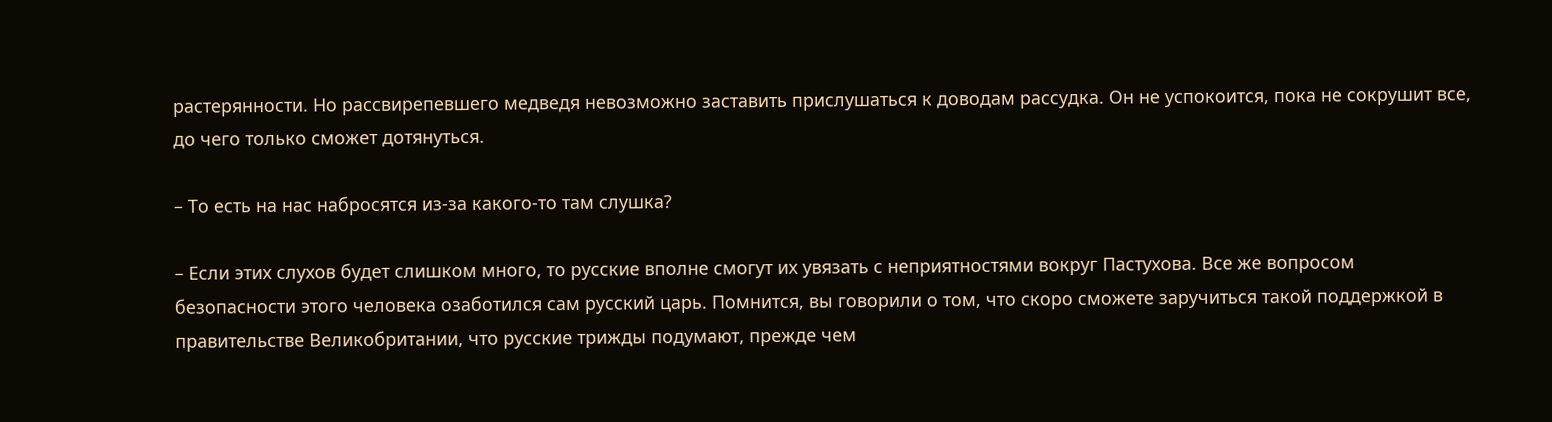растерянности. Но рассвирепевшего медведя невозможно заставить прислушаться к доводам рассудка. Он не успокоится, пока не сокрушит все, до чего только сможет дотянуться.

– То есть на нас набросятся из-за какого-то там слушка?

– Если этих слухов будет слишком много, то русские вполне смогут их увязать с неприятностями вокруг Пастухова. Все же вопросом безопасности этого человека озаботился сам русский царь. Помнится, вы говорили о том, что скоро сможете заручиться такой поддержкой в правительстве Великобритании, что русские трижды подумают, прежде чем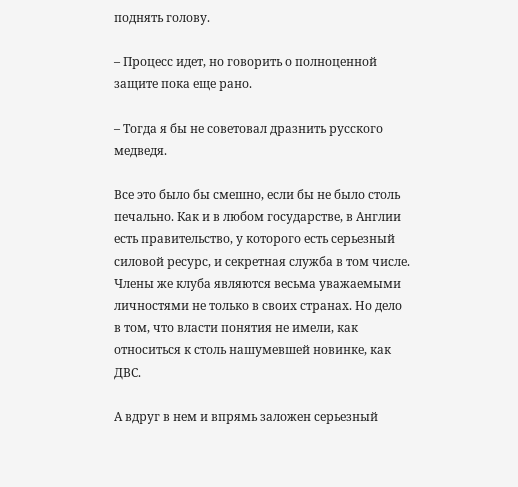поднять голову.

– Процесс идет, но говорить о полноценной защите пока еще рано.

– Тогда я бы не советовал дразнить русского медведя.

Все это было бы смешно, если бы не было столь печально. Как и в любом государстве, в Англии есть правительство, у которого есть серьезный силовой ресурс, и секретная служба в том числе. Члены же клуба являются весьма уважаемыми личностями не только в своих странах. Но дело в том, что власти понятия не имели, как относиться к столь нашумевшей новинке, как ДВС.

А вдруг в нем и впрямь заложен серьезный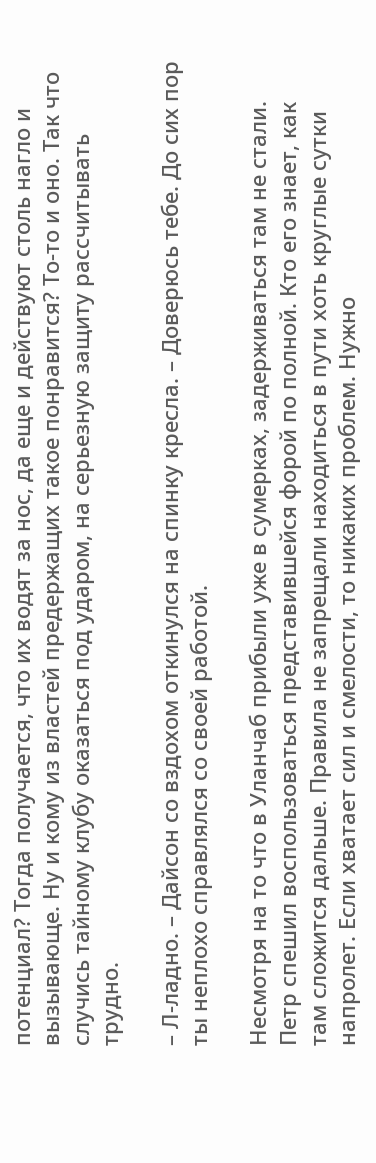потенциал? Тогда получается, что их водят за нос, да еще и действуют столь нагло и вызывающе. Ну и кому из властей предержащих такое понравится? То-то и оно. Так что случись тайному клубу оказаться под ударом, на серьезную защиту рассчитывать трудно.

– Л-ладно. – Дайсон со вздохом откинулся на спинку кресла. – Доверюсь тебе. До сих пор ты неплохо справлялся со своей работой.

Несмотря на то что в Уланчаб прибыли уже в сумерках, задерживаться там не стали. Петр спешил воспользоваться представившейся форой по полной. Кто его знает, как там сложится дальше. Правила не запрещали находиться в пути хоть круглые сутки напролет. Если хватает сил и смелости, то никаких проблем. Нужно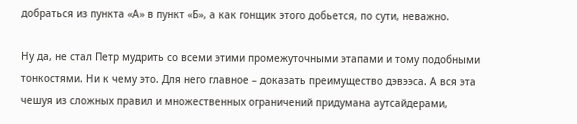добраться из пункта «А» в пункт «Б», а как гонщик этого добьется, по сути, неважно.

Ну да, не стал Петр мудрить со всеми этими промежуточными этапами и тому подобными тонкостями. Ни к чему это. Для него главное – доказать преимущество дэвээса. А вся эта чешуя из сложных правил и множественных ограничений придумана аутсайдерами,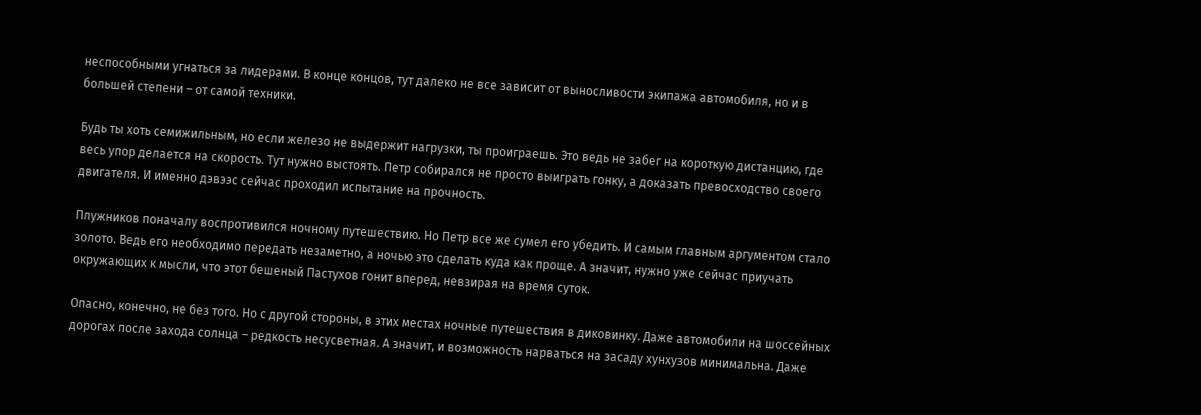неспособными угнаться за лидерами. В конце концов, тут далеко не все зависит от выносливости экипажа автомобиля, но и в большей степени – от самой техники.

Будь ты хоть семижильным, но если железо не выдержит нагрузки, ты проиграешь. Это ведь не забег на короткую дистанцию, где весь упор делается на скорость. Тут нужно выстоять. Петр собирался не просто выиграть гонку, а доказать превосходство своего двигателя. И именно дэвээс сейчас проходил испытание на прочность.

Плужников поначалу воспротивился ночному путешествию. Но Петр все же сумел его убедить. И самым главным аргументом стало золото. Ведь его необходимо передать незаметно, а ночью это сделать куда как проще. А значит, нужно уже сейчас приучать окружающих к мысли, что этот бешеный Пастухов гонит вперед, невзирая на время суток.

Опасно, конечно, не без того. Но с другой стороны, в этих местах ночные путешествия в диковинку. Даже автомобили на шоссейных дорогах после захода солнца – редкость несусветная. А значит, и возможность нарваться на засаду хунхузов минимальна. Даже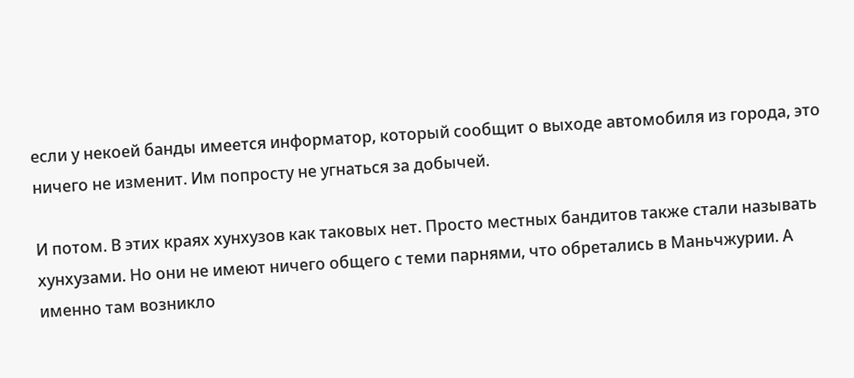если у некоей банды имеется информатор, который сообщит о выходе автомобиля из города, это ничего не изменит. Им попросту не угнаться за добычей.

И потом. В этих краях хунхузов как таковых нет. Просто местных бандитов также стали называть хунхузами. Но они не имеют ничего общего с теми парнями, что обретались в Маньчжурии. А именно там возникло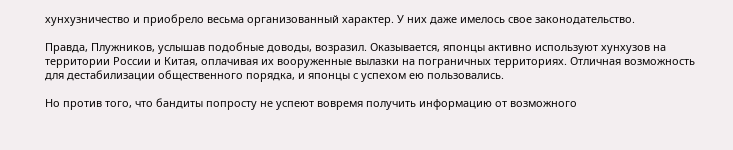хунхузничество и приобрело весьма организованный характер. У них даже имелось свое законодательство.

Правда, Плужников, услышав подобные доводы, возразил. Оказывается, японцы активно используют хунхузов на территории России и Китая, оплачивая их вооруженные вылазки на пограничных территориях. Отличная возможность для дестабилизации общественного порядка, и японцы с успехом ею пользовались.

Но против того, что бандиты попросту не успеют вовремя получить информацию от возможного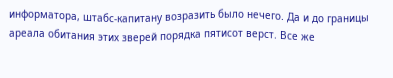информатора, штабс-капитану возразить было нечего. Да и до границы ареала обитания этих зверей порядка пятисот верст. Все же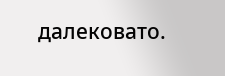далековато.